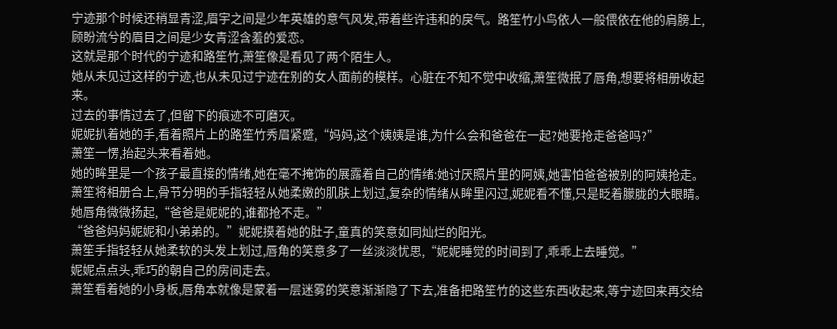宁迹那个时候还稍显青涩,眉宇之间是少年英雄的意气风发,带着些许违和的戾气。路笙竹小鸟依人一般偎依在他的肩膀上,顾盼流兮的眉目之间是少女青涩含羞的爱恋。
这就是那个时代的宁迹和路笙竹,萧笙像是看见了两个陌生人。
她从未见过这样的宁迹,也从未见过宁迹在别的女人面前的模样。心脏在不知不觉中收缩,萧笙微抿了唇角,想要将相册收起来。
过去的事情过去了,但留下的痕迹不可磨灭。
妮妮扒着她的手,看着照片上的路笙竹秀眉紧蹙,“妈妈,这个姨姨是谁,为什么会和爸爸在一起?她要抢走爸爸吗?”
萧笙一愣,抬起头来看着她。
她的眸里是一个孩子最直接的情绪,她在毫不掩饰的展露着自己的情绪:她讨厌照片里的阿姨,她害怕爸爸被别的阿姨抢走。
萧笙将相册合上,骨节分明的手指轻轻从她柔嫩的肌肤上划过,复杂的情绪从眸里闪过,妮妮看不懂,只是眨着朦胧的大眼睛。
她唇角微微扬起,“爸爸是妮妮的,谁都抢不走。”
“爸爸妈妈妮妮和小弟弟的。”妮妮摸着她的肚子,童真的笑意如同灿烂的阳光。
萧笙手指轻轻从她柔软的头发上划过,唇角的笑意多了一丝淡淡忧思,“妮妮睡觉的时间到了,乖乖上去睡觉。”
妮妮点点头,乖巧的朝自己的房间走去。
萧笙看着她的小身板,唇角本就像是蒙着一层迷雾的笑意渐渐隐了下去,准备把路笙竹的这些东西收起来,等宁迹回来再交给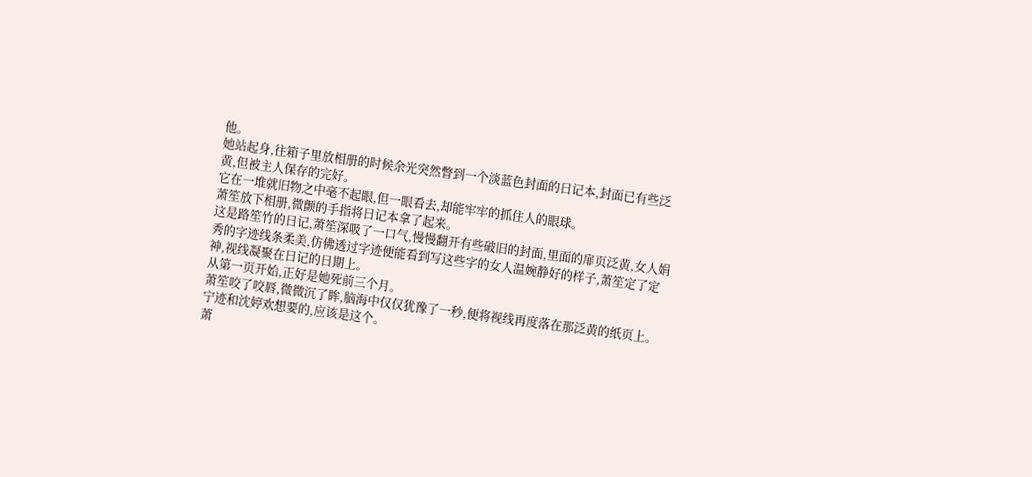他。
她站起身,往箱子里放相册的时候余光突然瞥到一个淡蓝色封面的日记本,封面已有些泛黄,但被主人保存的完好。
它在一堆就旧物之中毫不起眼,但一眼看去,却能牢牢的抓住人的眼球。
萧笙放下相册,微颤的手指将日记本拿了起来。
这是路笙竹的日记,萧笙深吸了一口气,慢慢翻开有些破旧的封面,里面的扉页泛黄,女人娟秀的字迹线条柔美,仿佛透过字迹便能看到写这些字的女人温婉静好的样子,萧笙定了定神,视线凝聚在日记的日期上。
从第一页开始,正好是她死前三个月。
萧笙咬了咬唇,微微沉了眸,脑海中仅仅犹豫了一秒,便将视线再度落在那泛黄的纸页上。
宁迹和沈婷欢想要的,应该是这个。
萧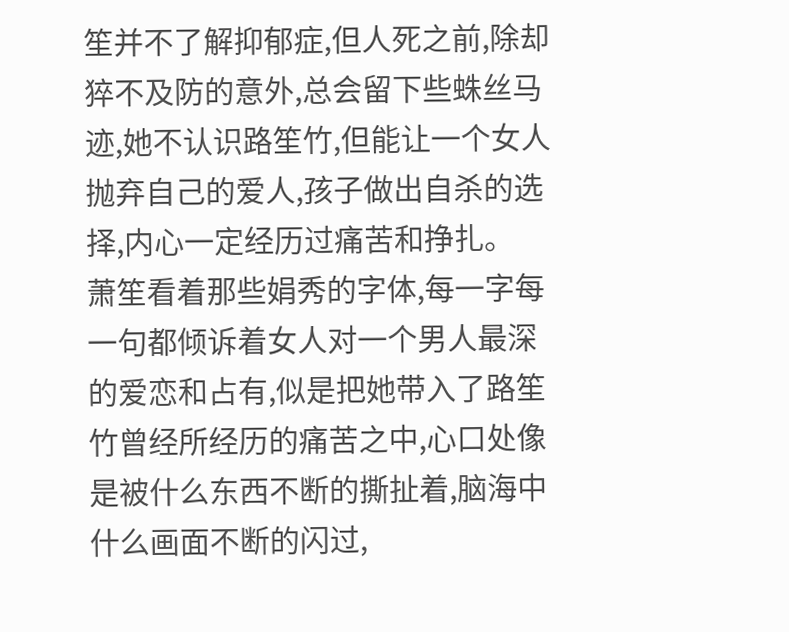笙并不了解抑郁症,但人死之前,除却猝不及防的意外,总会留下些蛛丝马迹,她不认识路笙竹,但能让一个女人抛弃自己的爱人,孩子做出自杀的选择,内心一定经历过痛苦和挣扎。
萧笙看着那些娟秀的字体,每一字每一句都倾诉着女人对一个男人最深的爱恋和占有,似是把她带入了路笙竹曾经所经历的痛苦之中,心口处像是被什么东西不断的撕扯着,脑海中什么画面不断的闪过,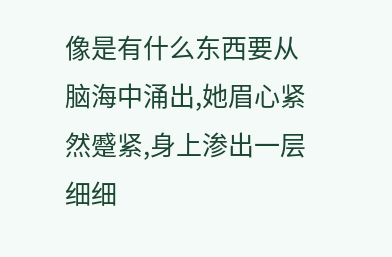像是有什么东西要从脑海中涌出,她眉心紧然蹙紧,身上渗出一层细细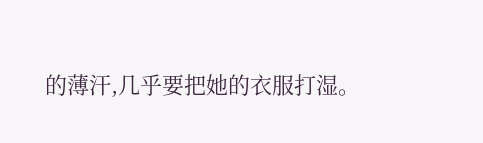的薄汗,几乎要把她的衣服打湿。